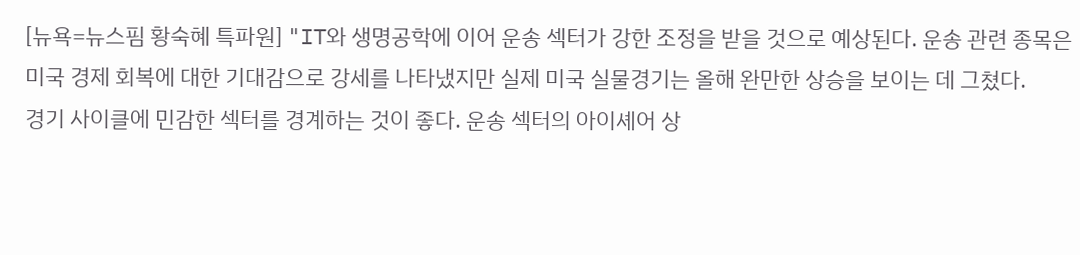[뉴욕=뉴스핌 황숙혜 특파원] "IT와 생명공학에 이어 운송 섹터가 강한 조정을 받을 것으로 예상된다. 운송 관련 종목은 미국 경제 회복에 대한 기대감으로 강세를 나타냈지만 실제 미국 실물경기는 올해 완만한 상승을 보이는 데 그쳤다.
경기 사이클에 민감한 섹터를 경계하는 것이 좋다. 운송 섹터의 아이셰어 상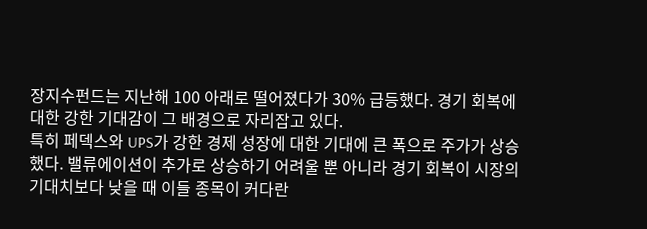장지수펀드는 지난해 100 아래로 떨어졌다가 30% 급등했다. 경기 회복에 대한 강한 기대감이 그 배경으로 자리잡고 있다.
특히 페덱스와 UPS가 강한 경제 성장에 대한 기대에 큰 폭으로 주가가 상승했다. 밸류에이션이 추가로 상승하기 어려울 뿐 아니라 경기 회복이 시장의 기대치보다 낮을 때 이들 종목이 커다란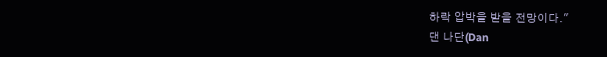하락 압박을 받을 전망이다."
댄 나단(Dan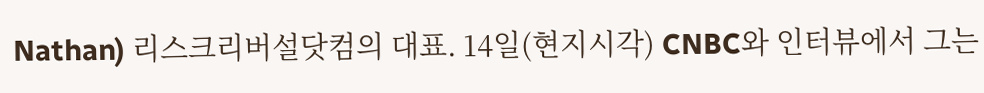Nathan) 리스크리버설닷컴의 대표. 14일(현지시각) CNBC와 인터뷰에서 그는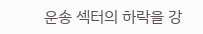운송 섹터의 하락을 강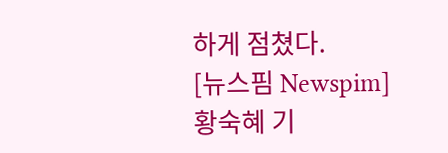하게 점쳤다.
[뉴스핌 Newspim] 황숙혜 기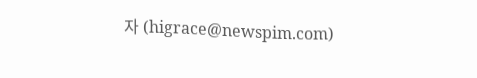자 (higrace@newspim.com)